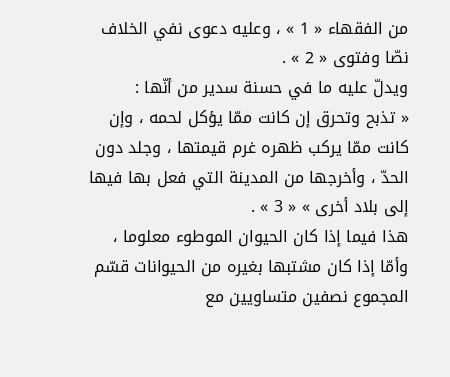من الفقهاء « 1 » ، وعليه دعوى نفي الخلاف نصّا وفتوى « 2 » .
ويدلّ عليه ما في حسنة سدير من أنّها :
« تذبح وتحرق إن كانت ممّا يؤكل لحمه ، وإن كانت ممّا يركب ظهره غرم قيمتها ، وجلد دون الحدّ ، وأخرجها من المدينة التي فعل بها فيها إلى بلاد أخرى » « 3 » .
هذا فيما إذا كان الحيوان الموطوء معلوما ، وأمّا إذا كان مشتبها بغيره من الحيوانات قسّم المجموع نصفين متساويين مع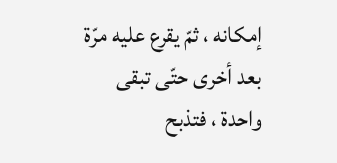إمكانه ، ثمّ يقرع عليه مرّة بعد أخرى حتّى تبقى واحدة ، فتذبح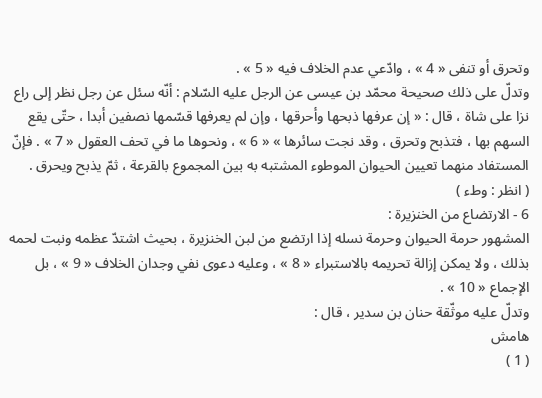وتحرق أو تنفى « 4 » ، وادّعي عدم الخلاف فيه « 5 » .
وتدلّ على ذلك صحيحة محمّد بن عيسى عن الرجل عليه السّلام : أنّه سئل عن رجل نظر إلى راع نزا على شاة ، قال : « إن عرفها ذبحها وأحرقها ، وإن لم يعرفها قسّمها نصفين أبدا ، حتّى يقع السهم بها ، فتذبح وتحرق ، وقد نجت سائرها » « 6 » ، ونحوها ما في تحف العقول « 7 » . فإنّ المستفاد منهما تعيين الحيوان الموطوء المشتبه به بين المجموع بالقرعة ، ثمّ يذبح ويحرق .
( انظر : وطء )
6 - الارتضاع من الخنزيرة :
المشهور حرمة الحيوان وحرمة نسله إذا ارتضع من لبن الخنزيرة ، بحيث اشتدّ عظمه ونبت لحمه بذلك ، ولا يمكن إزالة تحريمه بالاستبراء « 8 » ، وعليه دعوى نفي وجدان الخلاف « 9 » ، بل الإجماع « 10 » .
وتدلّ عليه موثّقة حنان بن سدير ، قال :
هامش
( 1 )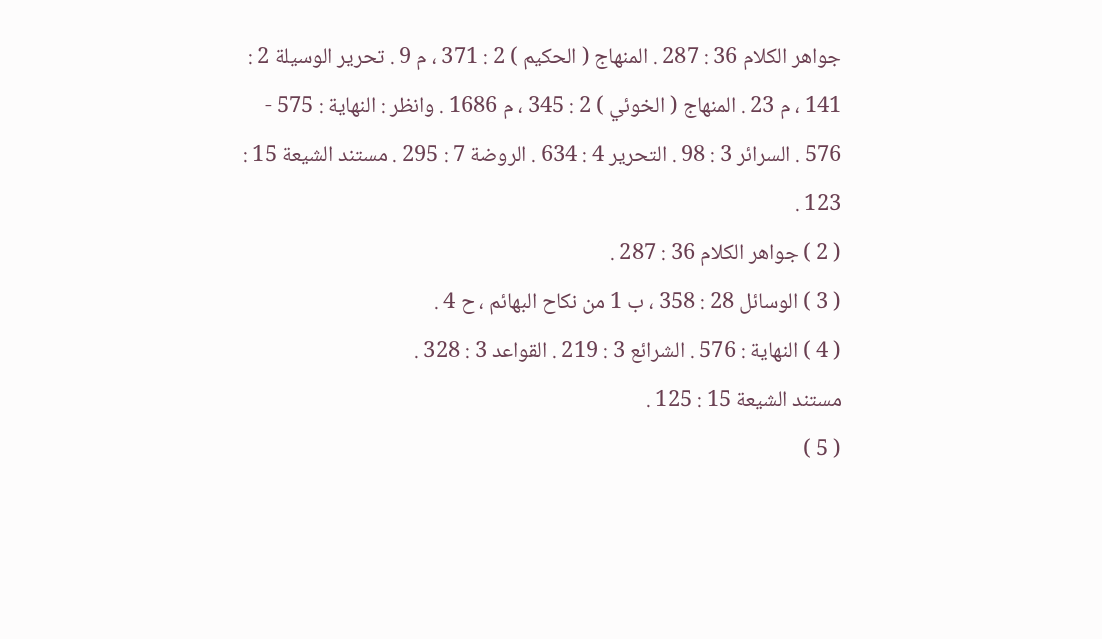جواهر الكلام 36 : 287 . المنهاج ( الحكيم ) 2 : 371 ، م 9 . تحرير الوسيلة 2 : 141 ، م 23 . المنهاج ( الخوئي ) 2 : 345 ، م 1686 . وانظر : النهاية : 575 - 576 . السرائر 3 : 98 . التحرير 4 : 634 . الروضة 7 : 295 . مستند الشيعة 15 : 123 .
( 2 ) جواهر الكلام 36 : 287 .
( 3 ) الوسائل 28 : 358 ، ب 1 من نكاح البهائم ، ح 4 .
( 4 ) النهاية : 576 . الشرائع 3 : 219 . القواعد 3 : 328 .
مستند الشيعة 15 : 125 .
( 5 )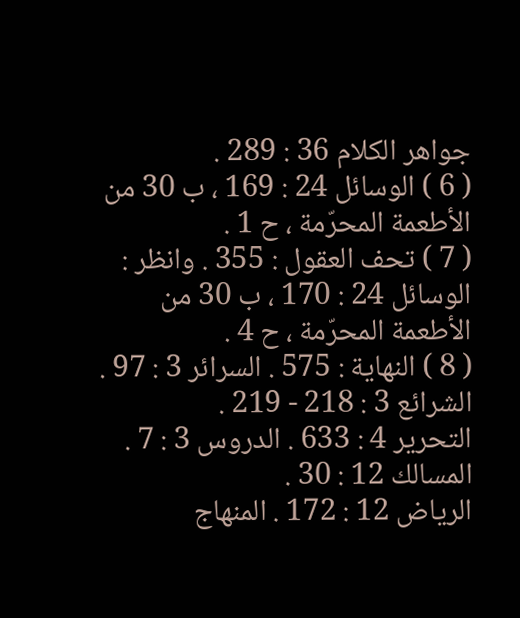جواهر الكلام 36 : 289 .
( 6 ) الوسائل 24 : 169 ، ب 30 من الأطعمة المحرّمة ، ح 1 .
( 7 ) تحف العقول : 355 . وانظر : الوسائل 24 : 170 ، ب 30 من الأطعمة المحرّمة ، ح 4 .
( 8 ) النهاية : 575 . السرائر 3 : 97 . الشرائع 3 : 218 - 219 .
التحرير 4 : 633 . الدروس 3 : 7 . المسالك 12 : 30 .
الرياض 12 : 172 . المنهاج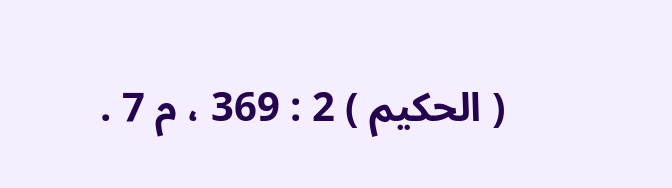( الحكيم ) 2 : 369 ، م 7 .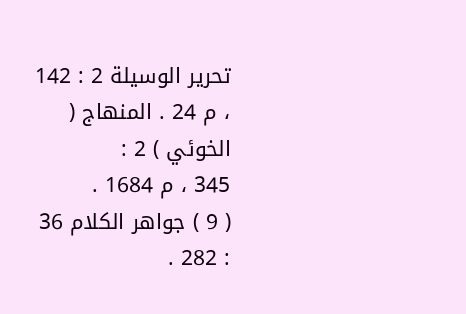تحرير الوسيلة 2 : 142 ، م 24 . المنهاج ( الخوئي ) 2 :
345 ، م 1684 .
( 9 ) جواهر الكلام 36 : 282 .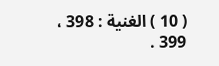( 10 ) الغنية : 398 ، 399 .